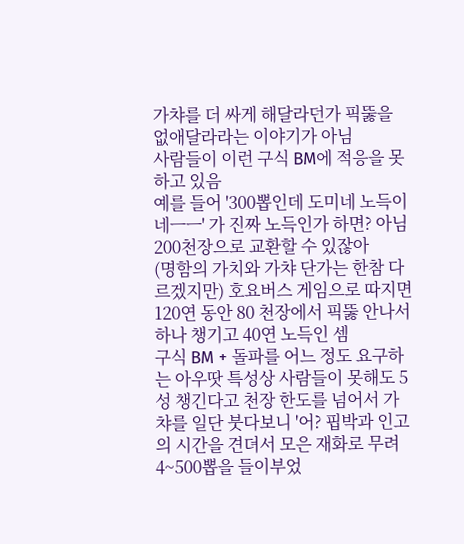가챠를 더 싸게 해달라던가 픽뚫을 없애달라라는 이야기가 아님
사람들이 이런 구식 BM에 적응을 못 하고 있음
예를 들어 '300뽑인데 도미네 노득이네ㅡㅡ' 가 진짜 노득인가 하면? 아님
200천장으로 교환할 수 있잖아
(명함의 가치와 가챠 단가는 한참 다르겠지만) 호요버스 게임으로 따지면 120연 동안 80 천장에서 픽뚫 안나서 하나 챙기고 40연 노득인 셈
구식 BM + 돌파를 어느 정도 요구하는 아우땃 특성상 사람들이 못해도 5성 챙긴다고 천장 한도를 넘어서 가챠를 일단 붓다보니 '어? 핍박과 인고의 시간을 견뎌서 모은 재화로 무려 4~500뽑을 들이부었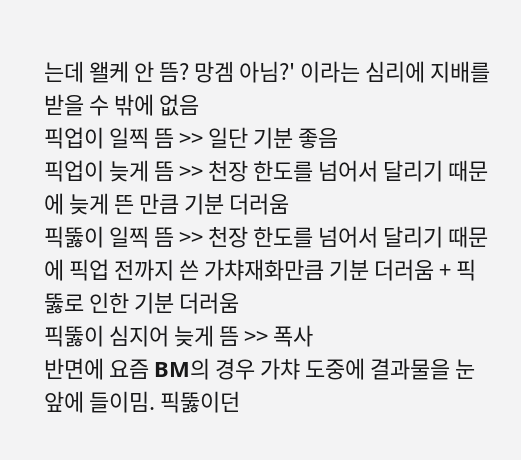는데 왤케 안 뜸? 망겜 아님?' 이라는 심리에 지배를 받을 수 밖에 없음
픽업이 일찍 뜸 >> 일단 기분 좋음
픽업이 늦게 뜸 >> 천장 한도를 넘어서 달리기 때문에 늦게 뜬 만큼 기분 더러움
픽뚫이 일찍 뜸 >> 천장 한도를 넘어서 달리기 때문에 픽업 전까지 쓴 가챠재화만큼 기분 더러움 + 픽뚫로 인한 기분 더러움
픽뚫이 심지어 늦게 뜸 >> 폭사
반면에 요즘 BM의 경우 가챠 도중에 결과물을 눈 앞에 들이밈. 픽뚫이던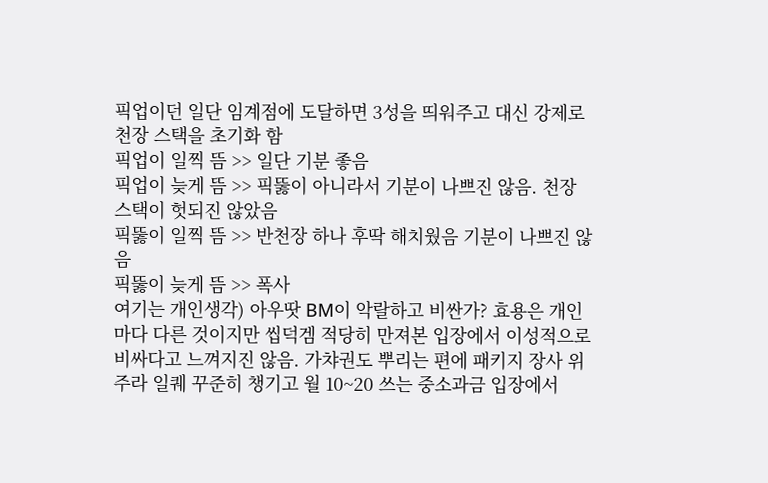픽업이던 일단 임계점에 도달하면 3성을 띄워주고 대신 강제로 천장 스택을 초기화 함
픽업이 일찍 뜸 >> 일단 기분 좋음
픽업이 늦게 뜸 >> 픽뚫이 아니라서 기분이 나쁘진 않음. 천장 스택이 헛되진 않았음
픽뚫이 일찍 뜸 >> 반천장 하나 후딱 해치웠음 기분이 나쁘진 않음
픽뚫이 늦게 뜸 >> 폭사
여기는 개인생각) 아우땃 BM이 악랄하고 비싼가? 효용은 개인마다 다른 것이지만 씹덕겜 적당히 만져본 입장에서 이성적으로 비싸다고 느껴지진 않음. 가챠권도 뿌리는 편에 패키지 장사 위주라 일퀘 꾸준히 챙기고 월 10~20 쓰는 중소과금 입장에서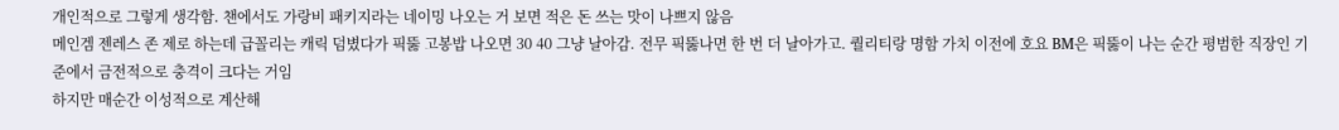개인적으로 그렇게 생각함. 챈에서도 가랑비 패키지라는 네이밍 나오는 거 보면 적은 돈 쓰는 맛이 나쁘지 않음
메인겜 젠레스 존 제로 하는데 급꼴리는 캐릭 덤볐다가 픽뚫 고봉밥 나오면 30 40 그냥 날아감. 전무 픽뚫나면 한 번 더 날아가고. 퀄리티랑 명함 가치 이전에 호요 BM은 픽뚫이 나는 순간 평범한 직장인 기준에서 금전적으로 충격이 크다는 거임
하지만 매순간 이성적으로 계산해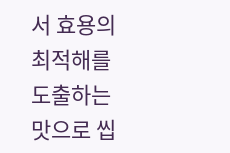서 효용의 최적해를 도출하는 맛으로 씹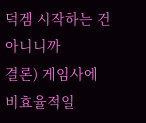덕겜 시작하는 건 아니니까
결론) 게임사에 비효율적일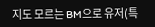지도 모르는 BM으로 유저(특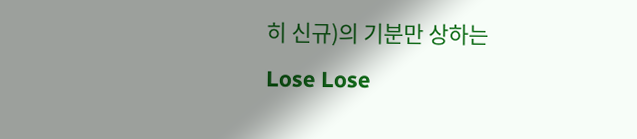히 신규)의 기분만 상하는 Lose Lose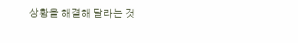상황을 해결해 달라는 것